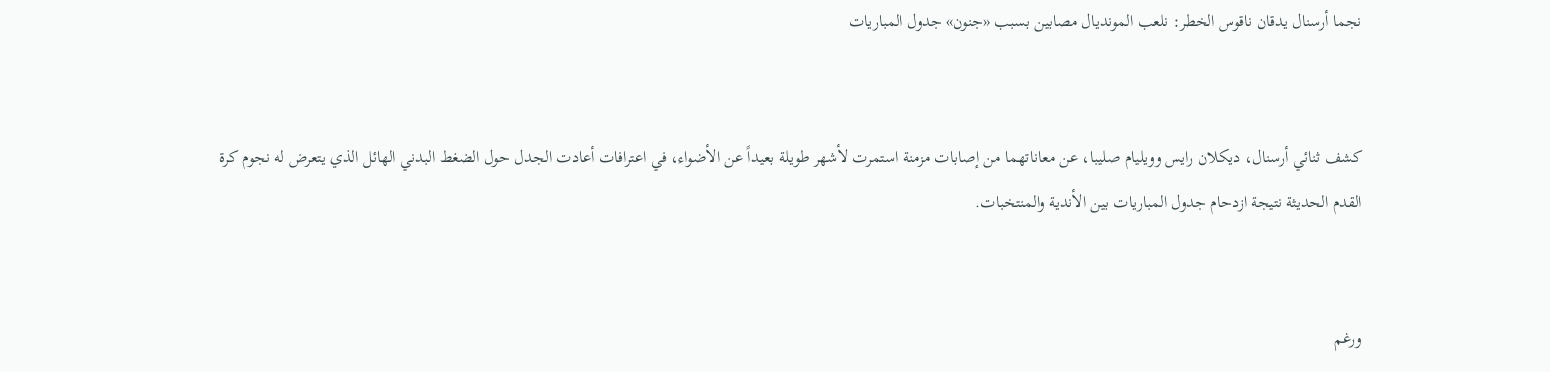نجما أرسنال يدقان ناقوس الخطر: نلعب المونديال مصابين بسبب «جنون» جدول المباريات


كشف ثنائي أرسنال، ديكلان رايس وويليام صليبا، عن معاناتهما من إصابات مزمنة استمرت لأشهر طويلة بعيداً عن الأضواء، في اعترافات أعادت الجدل حول الضغط البدني الهائل الذي يتعرض له نجوم كرة القدم الحديثة نتيجة ازدحام جدول المباريات بين الأندية والمنتخبات.


ورغم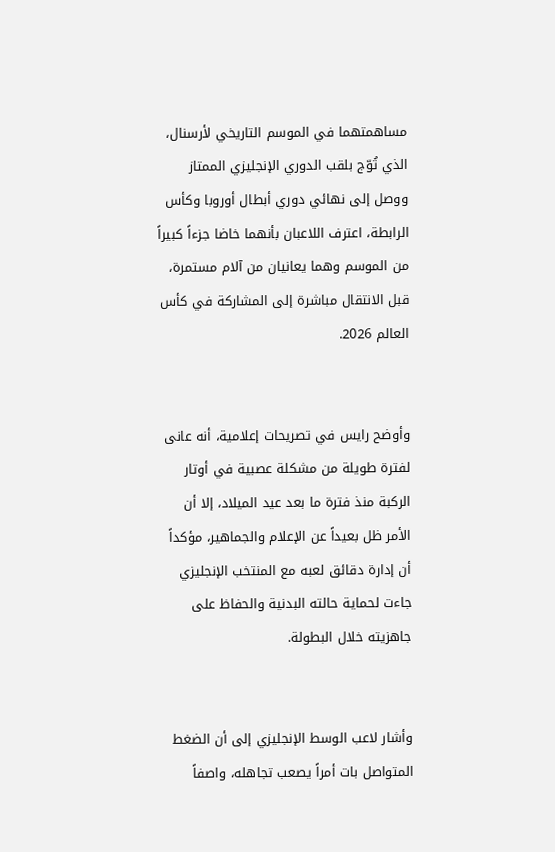مساهمتهما في الموسم التاريخي لأرسنال، الذي تُوّج بلقب الدوري الإنجليزي الممتاز ووصل إلى نهائي دوري أبطال أوروبا وكأس الرابطة، اعترف اللاعبان بأنهما خاضا جزءاً كبيراً من الموسم وهما يعانيان من آلام مستمرة، قبل الانتقال مباشرة إلى المشاركة في كأس العالم 2026.


وأوضح رايس في تصريحات إعلامية، أنه عانى لفترة طويلة من مشكلة عصبية في أوتار الركبة منذ فترة ما بعد عيد الميلاد، إلا أن الأمر ظل بعيداً عن الإعلام والجماهير، مؤكداً أن إدارة دقائق لعبه مع المنتخب الإنجليزي جاءت لحماية حالته البدنية والحفاظ على جاهزيته خلال البطولة.


وأشار لاعب الوسط الإنجليزي إلى أن الضغط المتواصل بات أمراً يصعب تجاهله، واصفاً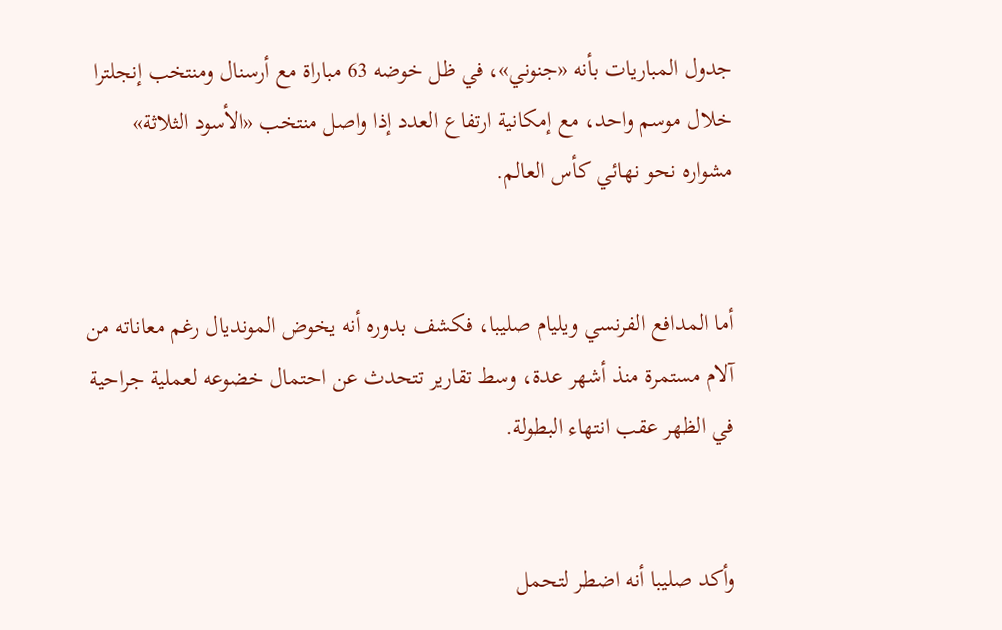جدول المباريات بأنه «جنوني»، في ظل خوضه 63 مباراة مع أرسنال ومنتخب إنجلترا خلال موسم واحد، مع إمكانية ارتفاع العدد إذا واصل منتخب «الأسود الثلاثة» مشواره نحو نهائي كأس العالم.


أما المدافع الفرنسي ويليام صليبا، فكشف بدوره أنه يخوض المونديال رغم معاناته من آلام مستمرة منذ أشهر عدة، وسط تقارير تتحدث عن احتمال خضوعه لعملية جراحية في الظهر عقب انتهاء البطولة.


وأكد صليبا أنه اضطر لتحمل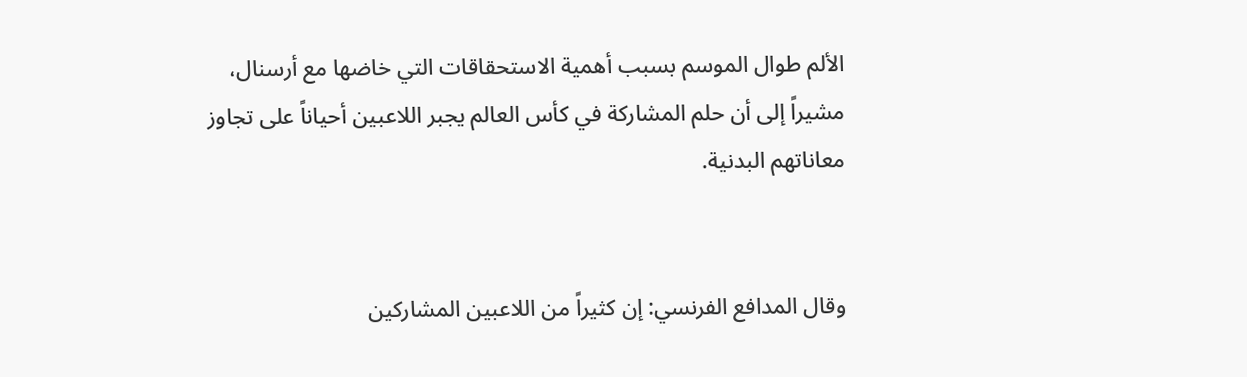الألم طوال الموسم بسبب أهمية الاستحقاقات التي خاضها مع أرسنال، مشيراً إلى أن حلم المشاركة في كأس العالم يجبر اللاعبين أحياناً على تجاوز معاناتهم البدنية.


وقال المدافع الفرنسي: إن كثيراً من اللاعبين المشاركين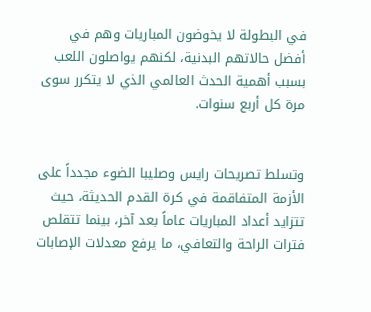في البطولة لا يخوضون المباريات وهم في أفضل حالاتهم البدنية، لكنهم يواصلون اللعب بسبب أهمية الحدث العالمي الذي لا يتكرر سوى مرة كل أربع سنوات.


وتسلط تصريحات رايس وصليبا الضوء مجدداً على الأزمة المتفاقمة في كرة القدم الحديثة، حيث تتزايد أعداد المباريات عاماً بعد آخر، بينما تتقلص فترات الراحة والتعافي، ما يرفع معدلات الإصابات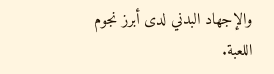والإجهاد البدني لدى أبرز نجوم اللعبة.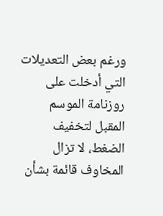ورغم بعض التعديلات التي أدخلت على روزنامة الموسم المقبل لتخفيف الضغط، لا تزال المخاوف قائمة بشأن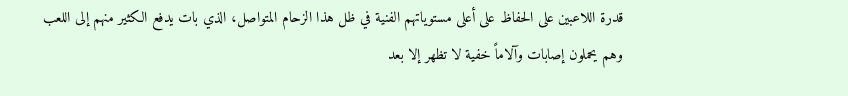قدرة اللاعبين على الحفاظ على أعلى مستوياتهم الفنية في ظل هذا الزحام المتواصل، الذي بات يدفع الكثير منهم إلى اللعب وهم يحملون إصابات وآلاماً خفية لا تظهر إلا بعد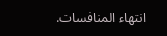انتهاء المنافسات.